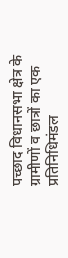पच्छाद विधानसभा क्षेत्र के ग्रामीणों व छात्रों का एक प्रतिनिधिमंडल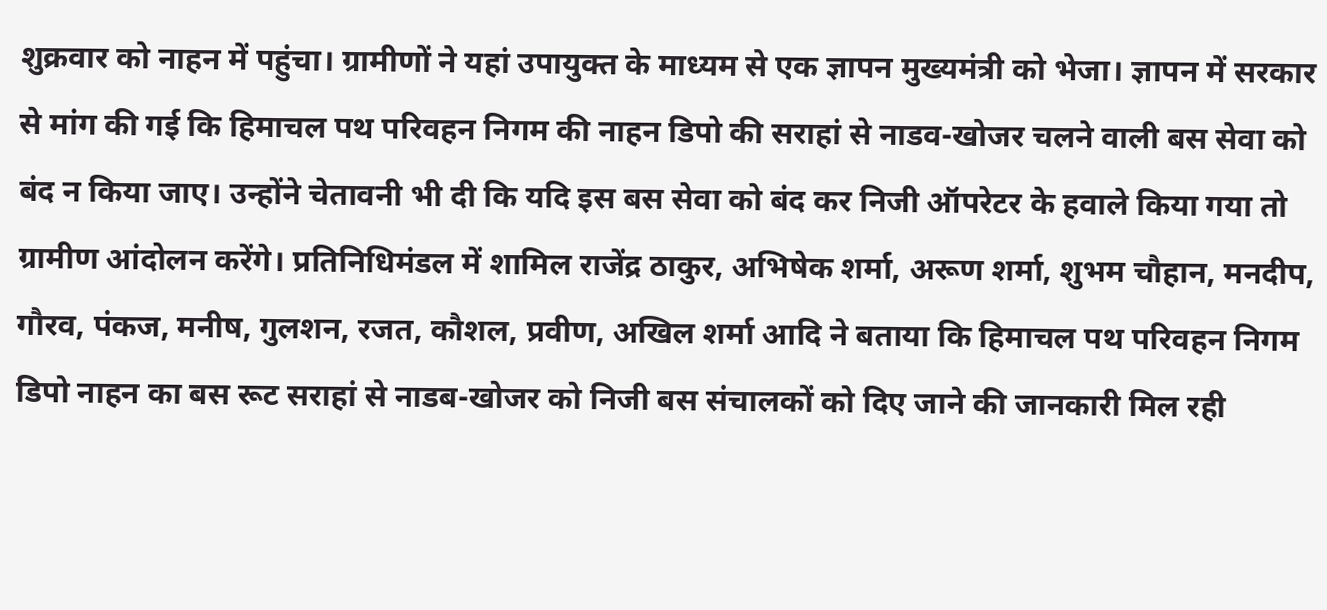शुक्रवार को नाहन में पहुंचा। ग्रामीणों ने यहां उपायुक्त के माध्यम से एक ज्ञापन मुख्यमंत्री को भेजा। ज्ञापन में सरकार से मांग की गई कि हिमाचल पथ परिवहन निगम की नाहन डिपो की सराहां से नाडव-खोजर चलने वाली बस सेवा को बंद न किया जाए। उन्होंने चेतावनी भी दी कि यदि इस बस सेवा को बंद कर निजी ऑपरेटर के हवाले किया गया तो ग्रामीण आंदोलन करेंगे। प्रतिनिधिमंडल में शामिल राजेंद्र ठाकुर, अभिषेक शर्मा, अरूण शर्मा, शुभम चौहान, मनदीप, गौरव, पंकज, मनीष, गुलशन, रजत, कौशल, प्रवीण, अखिल शर्मा आदि ने बताया कि हिमाचल पथ परिवहन निगम डिपो नाहन का बस रूट सराहां से नाडब-खोजर को निजी बस संचालकों को दिए जाने की जानकारी मिल रही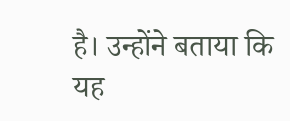है। उन्होंने बताया कि यह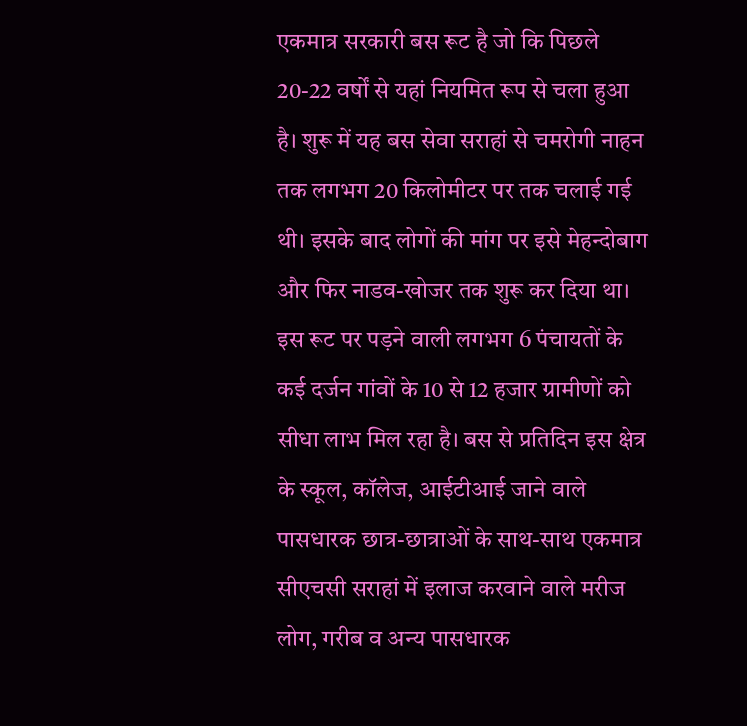एकमात्र सरकारी बस रूट है जो कि पिछले 20-22 वर्षों से यहां नियमित रूप से चला हुआ है। शुरू में यह बस सेवा सराहां से चमरोगी नाहन तक लगभग 20 किलोमीटर पर तक चलाई गई थी। इसके बाद लोगों की मांग पर इसे मेहन्दोबाग और फिर नाडव-खोजर तक शुरू कर दिया था। इस रूट पर पड़ने वाली लगभग 6 पंचायतों के कई दर्जन गांवों के 10 से 12 हजार ग्रामीणों को सीधा लाभ मिल रहा है। बस से प्रतिदिन इस क्षेत्र के स्कूल, कॉलेज, आईटीआई जाने वाले पासधारक छात्र-छात्राओं के साथ-साथ एकमात्र सीएचसी सराहां में इलाज करवाने वाले मरीज लोग, गरीब व अन्य पासधारक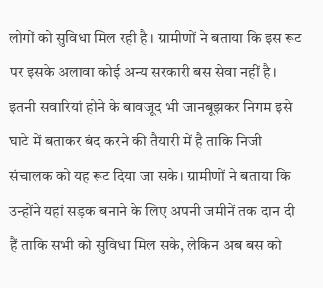लोगों को सुविधा मिल रही है। ग्रामीणों ने बताया कि इस रूट पर इसके अलावा कोई अन्य सरकारी बस सेवा नहीं है। इतनी सवारियां होने के बावजूद भी जानबूझकर निगम इसे घाटे में बताकर बंद करने की तैयारी में है ताकि निजी संचालक को यह रूट दिया जा सके। ग्रामीणों ने बताया कि उन्होंने यहां सड़क बनाने के लिए अपनी जमीनें तक दान दी हैं ताकि सभी को सुविधा मिल सके, लेकिन अब बस को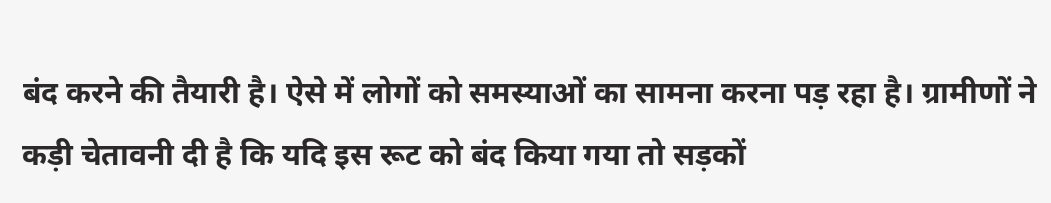बंद करने की तैयारी है। ऐसे में लोगों को समस्याओं का सामना करना पड़ रहा है। ग्रामीणों ने कड़ी चेतावनी दी है कि यदि इस रूट को बंद किया गया तो सड़कों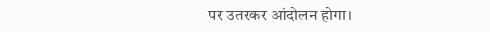पर उतरकर आंदोलन होगा।